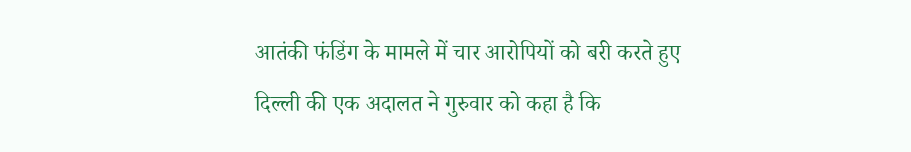आतंकी फंडिंग के मामले में चार आरोपियों को बरी करते हुए दिल्ली की एक अदालत ने गुरुवार को कहा है कि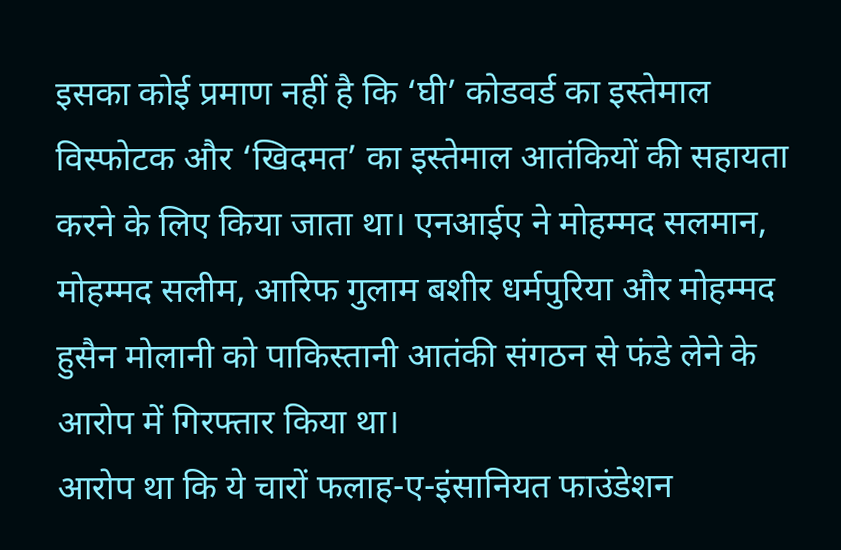इसका कोई प्रमाण नहीं है कि ‘घी’ कोडवर्ड का इस्तेमाल विस्फोटक और ‘खिदमत’ का इस्तेमाल आतंकियों की सहायता करने के लिए किया जाता था। एनआईए ने मोहम्मद सलमान, मोहम्मद सलीम, आरिफ गुलाम बशीर धर्मपुरिया और मोहम्मद हुसैन मोलानी को पाकिस्तानी आतंकी संगठन से फंडे लेने के आरोप में गिरफ्तार किया था।
आरोप था कि ये चारों फलाह-ए-इंसानियत फाउंडेशन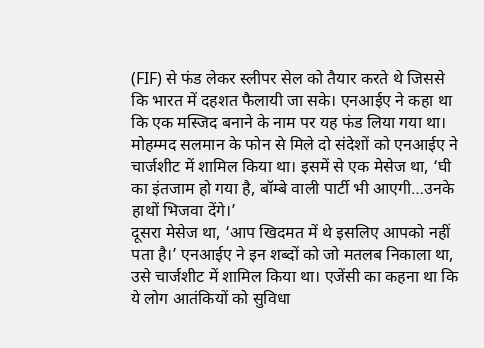(FIF) से फंड लेकर स्लीपर सेल को तैयार करते थे जिससे कि भारत में दहशत फैलायी जा सके। एनआईए ने कहा था कि एक मस्जिद बनाने के नाम पर यह फंड लिया गया था। मोहम्मद सलमान के फोन से मिले दो संदेशों को एनआईए ने चार्जशीट में शामिल किया था। इसमें से एक मेसेज था, ‘घी का इंतजाम हो गया है, बॉम्बे वाली पार्टी भी आएगी…उनके हाथों भिजवा देंगे।’
दूसरा मेसेज था, ‘आप खिदमत में थे इसलिए आपको नहीं पता है।’ एनआईए ने इन शब्दों को जो मतलब निकाला था, उसे चार्जशीट में शामिल किया था। एजेंसी का कहना था कि ये लोग आतंकियों को सुविधा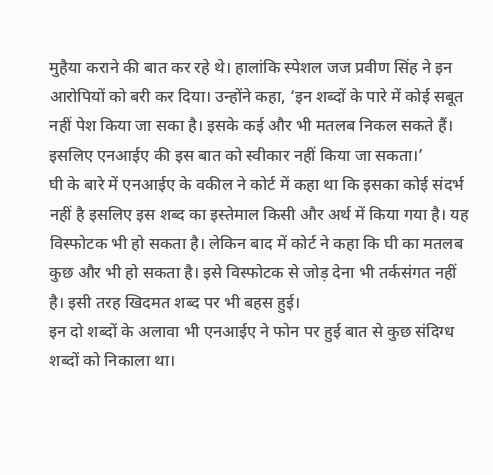मुहैया कराने की बात कर रहे थे। हालांकि स्पेशल जज प्रवीण सिंह ने इन आरोपियों को बरी कर दिया। उन्होंने कहा, ‘इन शब्दों के पारे में कोई सबूत नहीं पेश किया जा सका है। इसके कई और भी मतलब निकल सकते हैं। इसलिए एनआईए की इस बात को स्वीकार नहीं किया जा सकता।’
घी के बारे में एनआईए के वकील ने कोर्ट में कहा था कि इसका कोई संदर्भ नहीं है इसलिए इस शब्द का इस्तेमाल किसी और अर्थ में किया गया है। यह विस्फोटक भी हो सकता है। लेकिन बाद में कोर्ट ने कहा कि घी का मतलब कुछ और भी हो सकता है। इसे विस्फोटक से जोड़ देना भी तर्कसंगत नहीं है। इसी तरह खिदमत शब्द पर भी बहस हुई।
इन दो शब्दों के अलावा भी एनआईए ने फोन पर हुई बात से कुछ संदिग्ध शब्दों को निकाला था।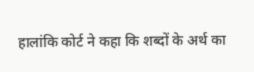हालांकि कोर्ट ने कहा कि शब्दों के अर्थ का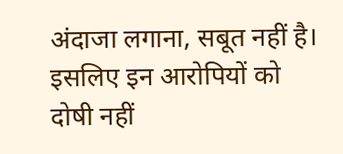अंदाजा लगाना, सबूत नहीं है। इसलिए इन आरोपियों को दोषी नहीं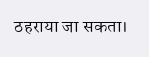ठहराया जा सकता।